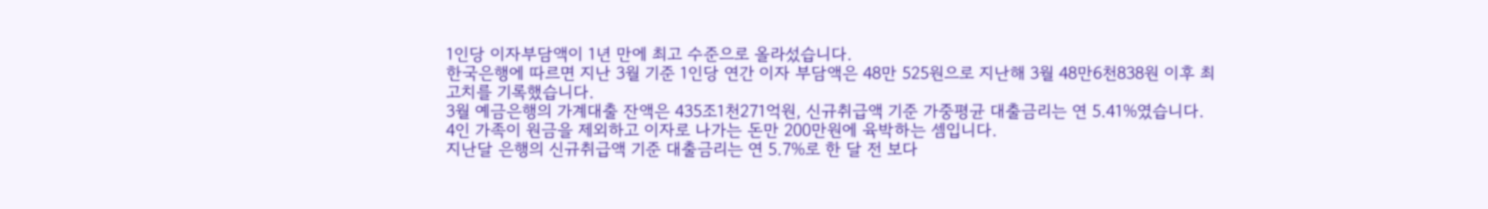1인당 이자부담액이 1년 만에 최고 수준으로 올라섰습니다.
한국은행에 따르면 지난 3월 기준 1인당 연간 이자 부담액은 48만 525원으로 지난해 3월 48만6천838원 이후 최고치를 기록했습니다.
3월 예금은행의 가계대출 잔액은 435조1천271억원, 신규취급액 기준 가중평균 대출금리는 연 5.41%였습니다.
4인 가족이 원금을 제외하고 이자로 나가는 돈만 200만원에 육박하는 셈입니다.
지난달 은행의 신규취급액 기준 대출금리는 연 5.7%로 한 달 전 보다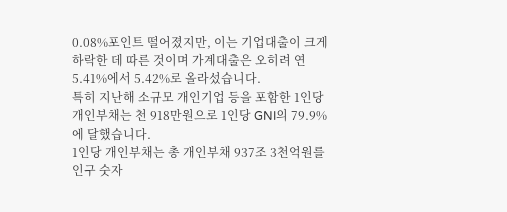0.08%포인트 떨어졌지만, 이는 기업대출이 크게 하락한 데 따른 것이며 가계대출은 오히려 연 5.41%에서 5.42%로 올라섰습니다.
특히 지난해 소규모 개인기업 등을 포함한 1인당 개인부채는 천 918만원으로 1인당 GNI의 79.9%에 달했습니다.
1인당 개인부채는 총 개인부채 937조 3천억원를 인구 숫자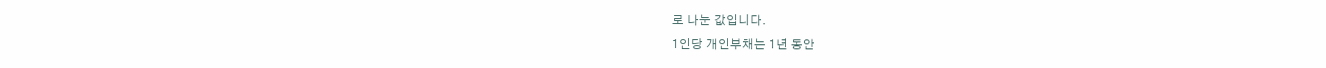로 나눈 값입니다.
1인당 개인부채는 1년 동안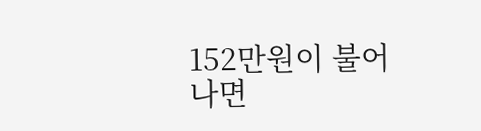152만원이 불어나면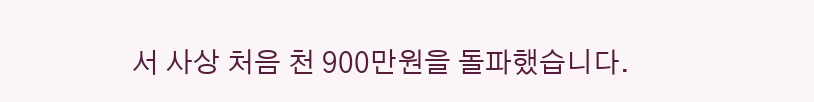서 사상 처음 천 900만원을 돌파했습니다.